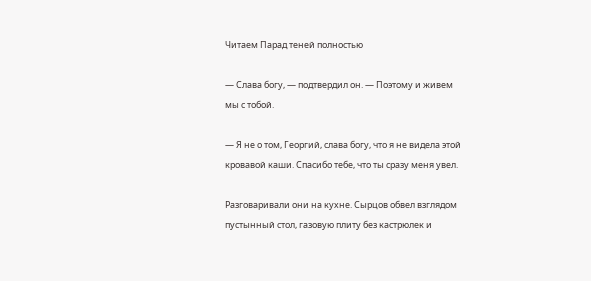Читаем Парад теней полностью

— Слава богу, — подтвердил он. — Поэтому и живем мы с тобой.

— Я не о том, Георгий, слава богу, что я не видела этой кровавой каши. Спасибо тебе, что ты сразу меня увел.

Разговаривали они на кухне. Сырцов обвел взглядом пустынный стол, газовую плиту без кастрюлек и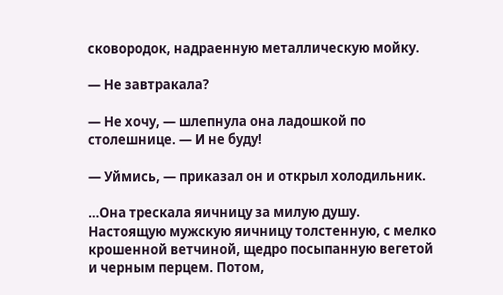сковородок, надраенную металлическую мойку.

— Не завтракала?

— Не хочу, — шлепнула она ладошкой по столешнице. — И не буду!

— Уймись, — приказал он и открыл холодильник.

…Она трескала яичницу за милую душу. Настоящую мужскую яичницу толстенную, с мелко крошенной ветчиной, щедро посыпанную вегетой и черным перцем. Потом,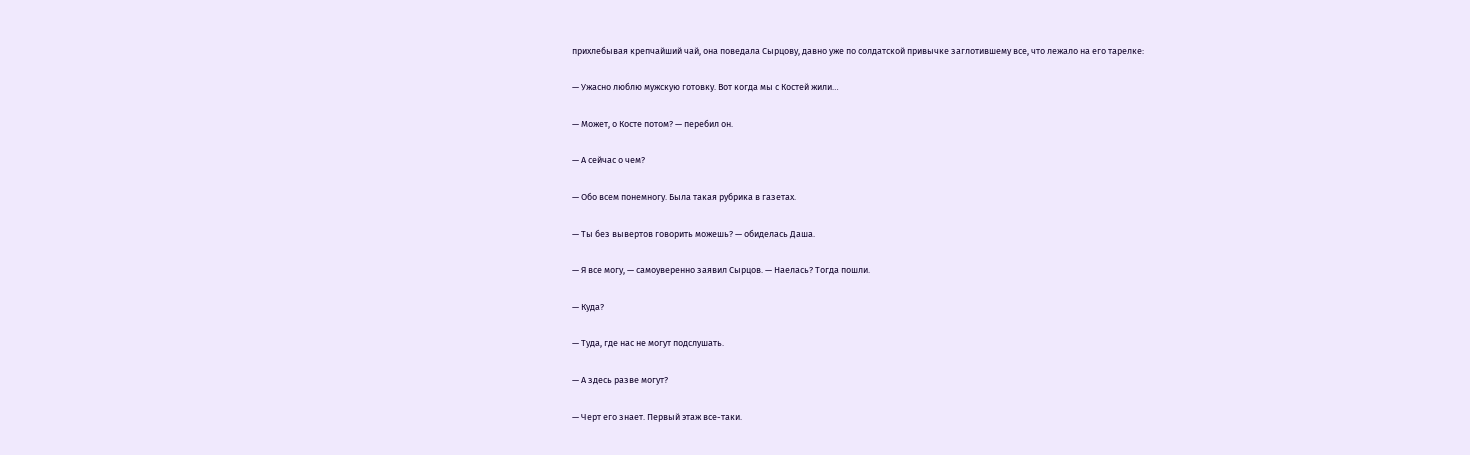прихлебывая крепчайший чай, она поведала Сырцову, давно уже по солдатской привычке заглотившему все, что лежало на его тарелке:

— Ужасно люблю мужскую готовку. Вот когда мы с Костей жили…

— Может, о Косте потом? — перебил он.

— А сейчас о чем?

— Обо всем понемногу. Была такая рубрика в газетах.

— Ты без вывертов говорить можешь? — обиделась Даша.

— Я все могу, — самоуверенно заявил Сырцов. — Наелась? Тогда пошли.

— Куда?

— Туда, где нас не могут подслушать.

— А здесь разве могут?

— Черт его знает. Первый этаж все-таки.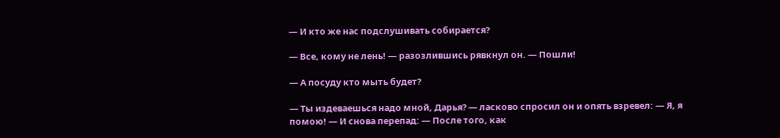— И кто же нас подслушивать собирается?

— Все, кому не лень! — разозлившись рявкнул он. — Пошли!

— А посуду кто мыть будет?

— Ты издеваешься надо мной, Дарья? — ласково спросил он и опять взревел: — Я, я помою! — И снова перепад: — После того, как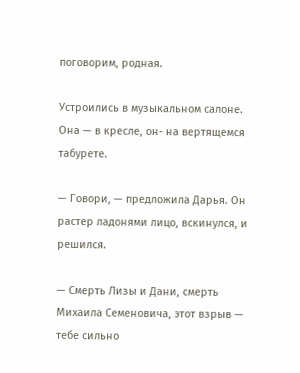поговорим, родная.

Устроились в музыкальном салоне. Она — в кресле, он- на вертящемся табурете.

— Говори, — предложила Дарья. Он растер ладонями лицо, вскинулся, и решился.

— Смерть Лизы и Дани, смерть Михаила Семеновича, этот взрыв — тебе сильно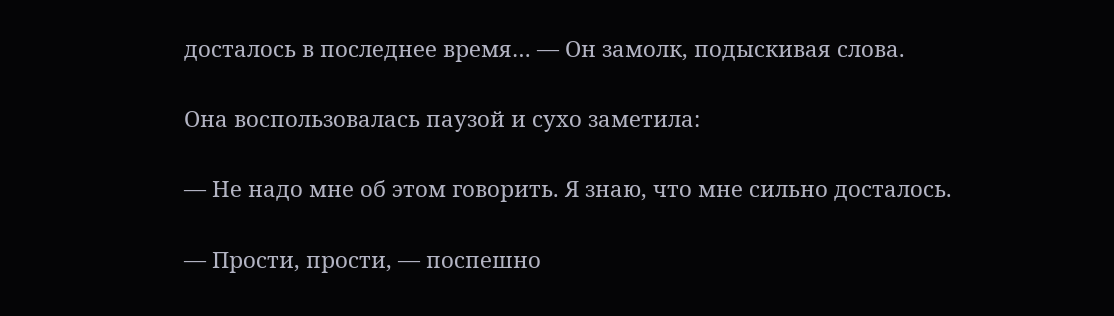досталось в последнее время… — Он замолк, подыскивая слова.

Она воспользовалась паузой и сухо заметила:

— Не надо мне об этом говорить. Я знаю, что мне сильно досталось.

— Прости, прости, — поспешно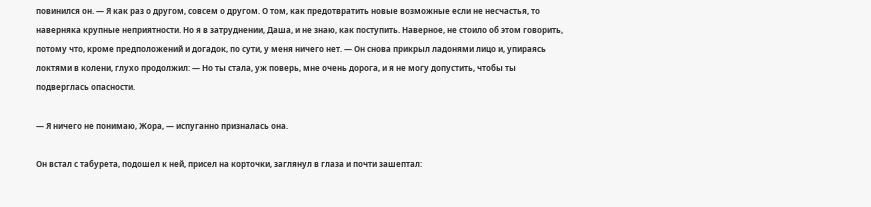повинился он. — Я как раз о другом, совсем о другом. О том, как предотвратить новые возможные если не несчастья, то наверняка крупные неприятности. Но я в затруднении, Даша, и не знаю, как поступить. Наверное, не стоило об этом говорить, потому что, кроме предположений и догадок, по сути, у меня ничего нет. — Он снова прикрыл ладонями лицо и, упираясь локтями в колени, глухо продолжил: — Но ты стала, уж поверь, мне очень дорога, и я не могу допустить, чтобы ты подверглась опасности.

— Я ничего не понимаю, Жора, — испуганно призналась она.

Он встал с табурета, подошел к ней, присел на корточки, заглянул в глаза и почти зашептал: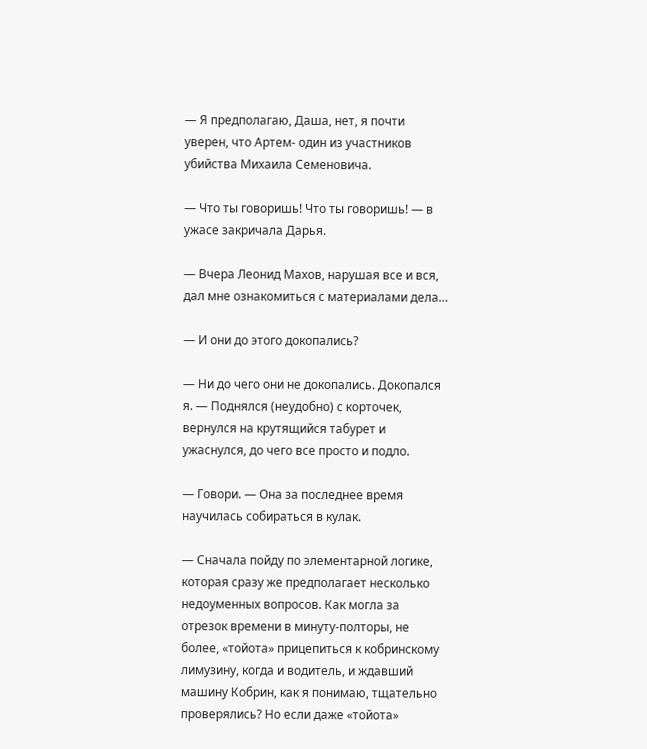— Я предполагаю, Даша, нет, я почти уверен, что Артем- один из участников убийства Михаила Семеновича.

— Что ты говоришь! Что ты говоришь! — в ужасе закричала Дарья.

— Вчера Леонид Махов, нарушая все и вся, дал мне ознакомиться с материалами дела…

— И они до этого докопались?

— Ни до чего они не докопались. Докопался я. — Поднялся (неудобно) с корточек, вернулся на крутящийся табурет и ужаснулся, до чего все просто и подло.

— Говори. — Она за последнее время научилась собираться в кулак.

— Сначала пойду по элементарной логике, которая сразу же предполагает несколько недоуменных вопросов. Как могла за отрезок времени в минуту-полторы, не более, «тойота» прицепиться к кобринскому лимузину, когда и водитель, и ждавший машину Кобрин, как я понимаю, тщательно проверялись? Но если даже «тойота»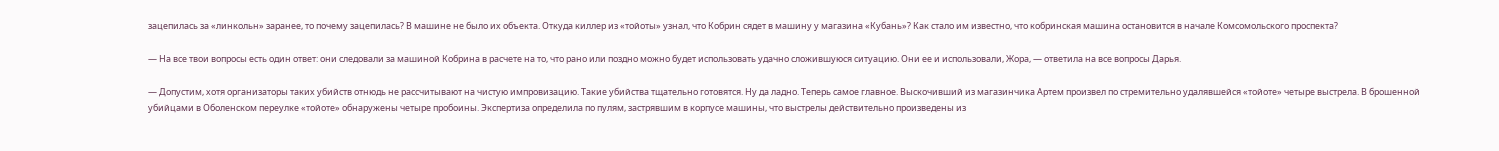зацепилась за «линкольн» заранее, то почему зацепилась? В машине не было их объекта. Откуда киллер из «тойоты» узнал, что Кобрин сядет в машину у магазина «Кубань»? Как стало им известно, что кобринская машина остановится в начале Комсомольского проспекта?

— На все твои вопросы есть один ответ: они следовали за машиной Кобрина в расчете на то, что рано или поздно можно будет использовать удачно сложившуюся ситуацию. Они ее и использовали, Жора, — ответила на все вопросы Дарья.

— Допустим, хотя организаторы таких убийств отнюдь не рассчитывают на чистую импровизацию. Такие убийства тщательно готовятся. Ну да ладно. Теперь самое главное. Выскочивший из магазинчика Артем произвел по стремительно удалявшейся «тойоте» четыре выстрела. В брошенной убийцами в Оболенском переулке «тойоте» обнаружены четыре пробоины. Экспертиза определила по пулям, застрявшим в корпусе машины, что выстрелы действительно произведены из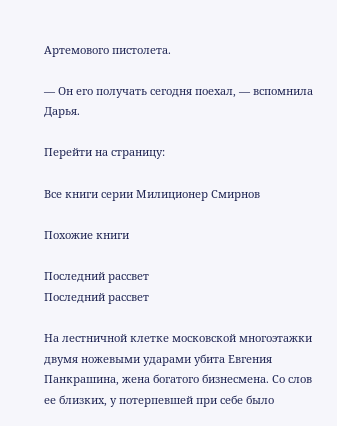Артемового пистолета.

— Он его получать сегодня поехал, — вспомнила Дарья.

Перейти на страницу:

Все книги серии Милиционер Смирнов

Похожие книги

Последний рассвет
Последний рассвет

На лестничной клетке московской многоэтажки двумя ножевыми ударами убита Евгения Панкрашина, жена богатого бизнесмена. Со слов ее близких, у потерпевшей при себе было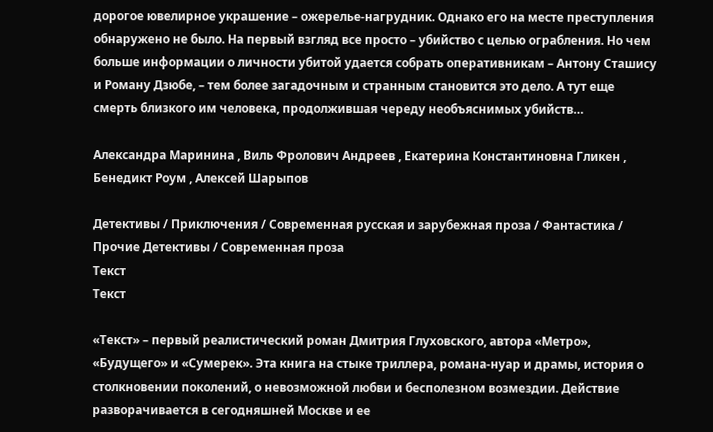дорогое ювелирное украшение – ожерелье-нагрудник. Однако его на месте преступления обнаружено не было. На первый взгляд все просто – убийство с целью ограбления. Но чем больше информации о личности убитой удается собрать оперативникам – Антону Сташису и Роману Дзюбе, – тем более загадочным и странным становится это дело. А тут еще смерть близкого им человека, продолжившая череду необъяснимых убийств…

Александра Маринина , Виль Фролович Андреев , Екатерина Константиновна Гликен , Бенедикт Роум , Алексей Шарыпов

Детективы / Приключения / Современная русская и зарубежная проза / Фантастика / Прочие Детективы / Современная проза
Текст
Текст

«Текст» – первый реалистический роман Дмитрия Глуховского, автора «Метро», «Будущего» и «Сумерек». Эта книга на стыке триллера, романа-нуар и драмы, история о столкновении поколений, о невозможной любви и бесполезном возмездии. Действие разворачивается в сегодняшней Москве и ее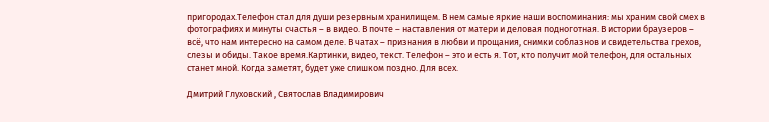пригородах.Телефон стал для души резервным хранилищем. В нем самые яркие наши воспоминания: мы храним свой смех в фотографиях и минуты счастья – в видео. В почте – наставления от матери и деловая подноготная. В истории браузеров – всё, что нам интересно на самом деле. В чатах – признания в любви и прощания, снимки соблазнов и свидетельства грехов, слезы и обиды. Такое время.Картинки, видео, текст. Телефон – это и есть я. Тот, кто получит мой телефон, для остальных станет мной. Когда заметят, будет уже слишком поздно. Для всех.

Дмитрий Глуховский , Святослав Владимирович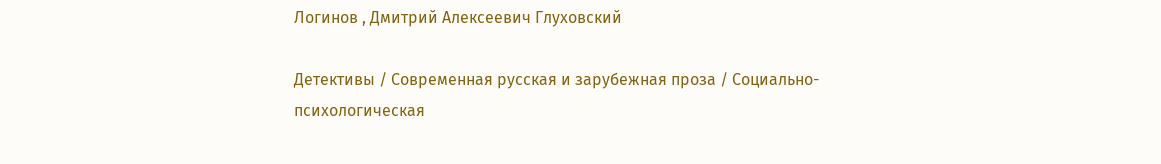Логинов , Дмитрий Алексеевич Глуховский

Детективы / Современная русская и зарубежная проза / Социально-психологическая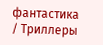фантастика / Триллеры